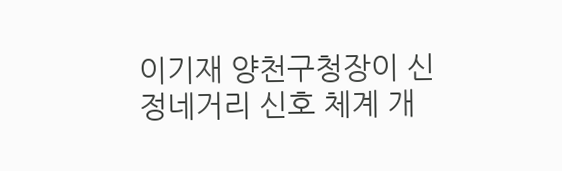이기재 양천구청장이 신정네거리 신호 체계 개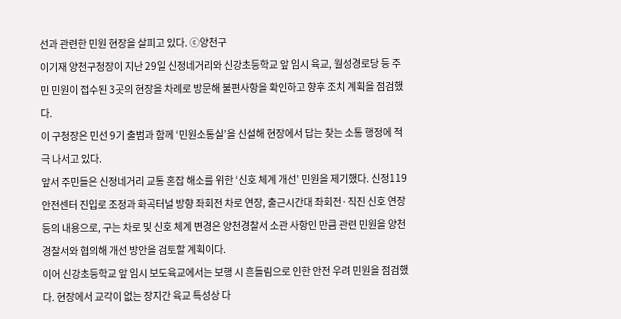선과 관련한 민원 현장을 살피고 있다. ⓒ양천구
이기재 양천구청장이 지난 29일 신정네거리와 신강초등학교 앞 임시 육교, 월성경로당 등 주민 민원이 접수된 3곳의 현장을 차례로 방문해 불편사항을 확인하고 향후 조치 계획을 점검했다.
이 구청장은 민선 9기 출범과 함께 ‘민원소통실’을 신설해 현장에서 답는 찾는 소통 행정에 적극 나서고 있다.
앞서 주민들은 신정네거리 교통 혼잡 해소를 위한 ‘신호 체계 개선’ 민원을 제기했다. 신정119안전센터 진입로 조정과 화곡터널 방향 좌회전 차로 연장, 출근시간대 좌회전·직진 신호 연장 등의 내용으로, 구는 차로 및 신호 체계 변경은 양천경찰서 소관 사항인 만큼 관련 민원을 양천경찰서와 협의해 개선 방안을 검토할 계획이다.
이어 신강초등학교 앞 임시 보도육교에서는 보행 시 흔들림으로 인한 안전 우려 민원을 점검했다. 현장에서 교각이 없는 장지간 육교 특성상 다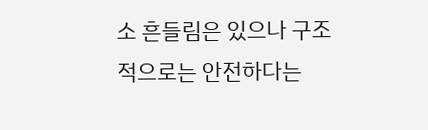소 흔들림은 있으나 구조적으로는 안전하다는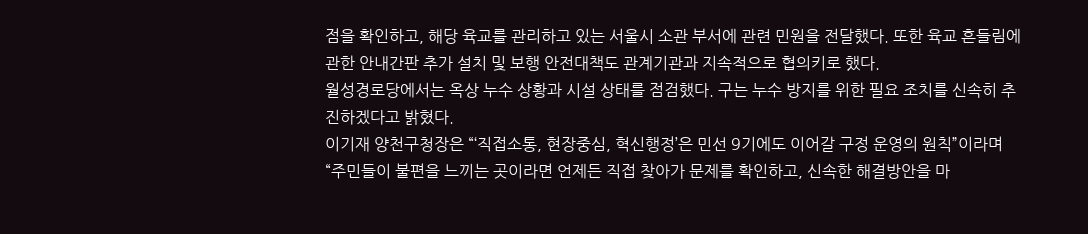점을 확인하고, 해당 육교를 관리하고 있는 서울시 소관 부서에 관련 민원을 전달했다. 또한 육교 흔들림에 관한 안내간판 추가 설치 및 보행 안전대책도 관계기관과 지속적으로 협의키로 했다.
월성경로당에서는 옥상 누수 상황과 시설 상태를 점검했다. 구는 누수 방지를 위한 필요 조치를 신속히 추진하겠다고 밝혔다.
이기재 양천구청장은 “‘직접소통, 현장중심, 혁신행정’은 민선 9기에도 이어갈 구정 운영의 원칙”이라며 “주민들이 불편을 느끼는 곳이라면 언제든 직접 찾아가 문제를 확인하고, 신속한 해결방안을 마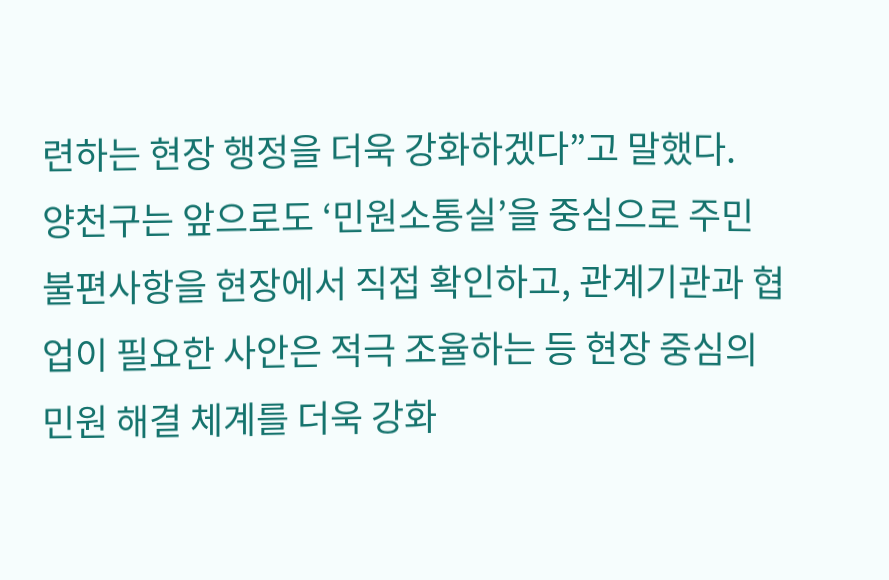련하는 현장 행정을 더욱 강화하겠다”고 말했다.
양천구는 앞으로도 ‘민원소통실’을 중심으로 주민 불편사항을 현장에서 직접 확인하고, 관계기관과 협업이 필요한 사안은 적극 조율하는 등 현장 중심의 민원 해결 체계를 더욱 강화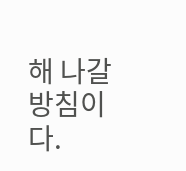해 나갈 방침이다.